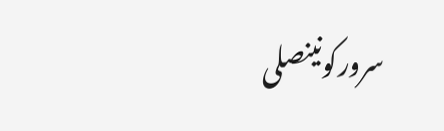سرورکونینصلى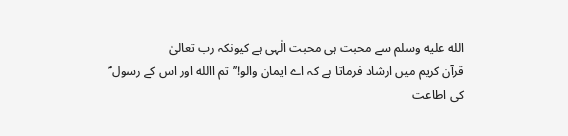الله عليه وسلم سے محبت ہی محبت الٰہی ہے کیونکہ رب تعالیٰ
قرآن کریم میں ارشاد فرماتا ہے کہ اے ایمان والو!’’تم االله اور اس کے رسول ؐ
کی اطاعت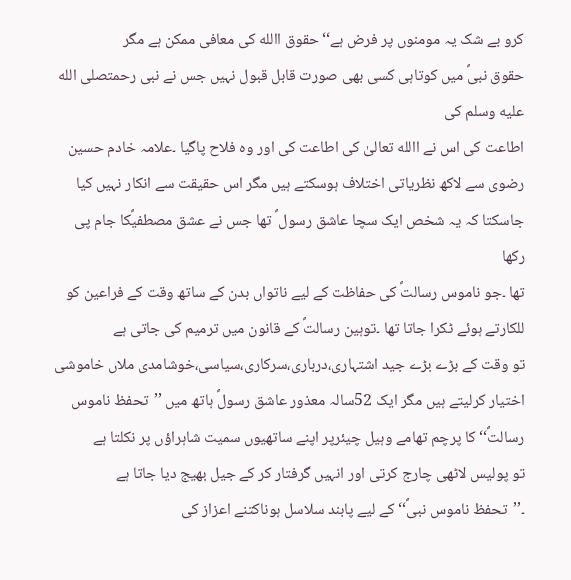کرو بے شک یہ مومنوں پر فرض ہے‘‘حقوق االله کی معافی ممکن ہے مگر
حقوق نبیؐ میں کوتاہی کسی بھی صورت قابل قبول نہیں جس نے نبی رحمتصلى الله عليه وسلم کی
اطاعت کی اس نے االله تعالیٰ کی اطاعت کی اور وہ فلاح پاگیا ۔علامہ خادم حسین
رضوی سے لاکھ نظریاتی اختلاف ہوسکتے ہیں مگر اس حقیقت سے انکار نہیں کیا
جاسکتا کہ یہ شخص ایک سچا عاشق رسول ؐ تھا جس نے عشق مصطفیؐکا جام پی رکھا
تھا ۔جو ناموس رسالتؐ کی حفاظت کے لیے ناتواں بدن کے ساتھ وقت کے فراعین کو
للکارتے ہوئے ٹکرا جاتا تھا ۔توہین رسالتؐ کے قانون میں ترمیم کی جاتی ہے
تو وقت کے بڑے بڑے جید اشتہاری،درباری،سرکاری،سیاسی،خوشامدی ملاں خاموشی
اختیار کرلیتے ہیں مگر ایک 52سالہ معذور عاشق رسولؐ ہاتھ میں ’’تحفظ ناموس
رسالتؐ‘‘ کا پرچم تھامے وہیل چیئرپر اپنے ساتھیوں سمیت شاہراؤں پر نکلتا ہے
تو پولیس لاٹھی چارج کرتی اور انہیں گرفتار کر کے جیل بھیج دیا جاتا ہے
۔’’تحفظ ناموس نبیؐ‘‘ کے لیے پابند سلاسل ہوناکتنے اعزاز کی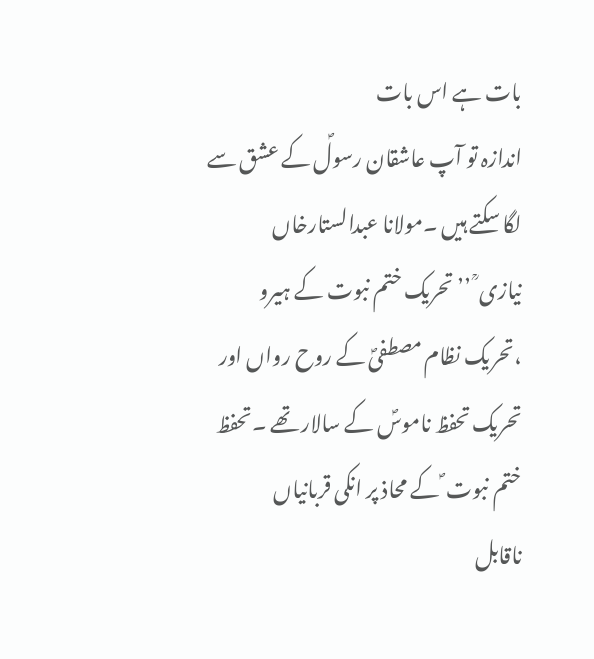بات ہے اس بات
اندازہ تو آپ عاشقان رسولؐ کے عشق سے لگا سکتے ہیں ۔مولانا عبدالستارخاں
نیازی ؒ ’’تحریک ختم نبوت کے ہیرو ،تحریک نظام مصطفیؐ کے روح رواں اور
تحریک تحفظ ناموسؐ کے سالار تھے ۔تحفظ ختم نبوت ؐ کے محاذ پر انکی قربانیاں
ناقابل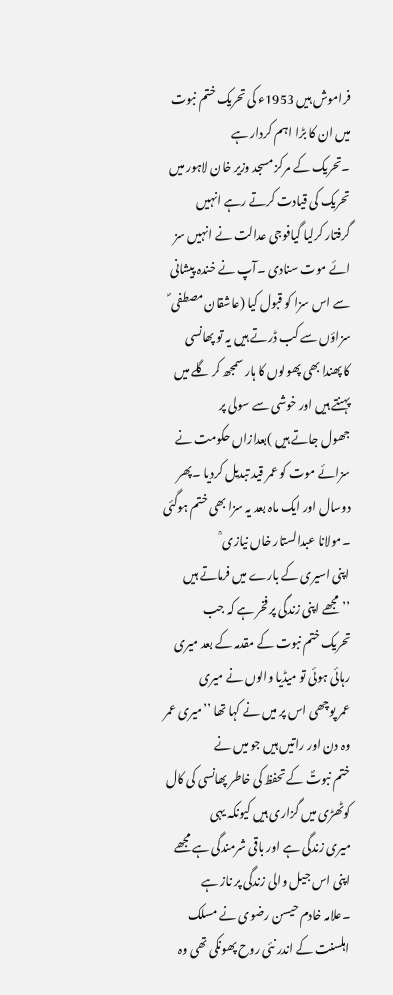فراموش ہیں 1953ء کی تحریک ختم نبوت میں ان کا بڑا اہم کردار ہے
۔تحریک کے مرکز مسجد وزیر خان لاہور میں تحریک کی قیادت کرتے رہے انہیں
گرفتار کرلیا گیافوجی عدالت نے انہیں سز ائے موت سنادی ۔آپ نے خندہ پیشانی
سے اس سزا کو قبول کیا (عاشقان مصطفی ؐ سزاؤں سے کب ڈرتے ہیں یہ تو پھانسی
کا پھندا بھی پھولوں کا ہار سمجھ کر گلے میں پہنتے ہیں اور خوشی سے سولی پر
جھول جاتے ہیں )بعدازاں حکومت نے سزائے موت کو عمر قید تبدیل کردیا ۔پھر
دوسال اور ایک ماہ بعد یہ سزا بھی ختم ہوگئی ۔مولانا عبدالستار خاں نیازی ؒ
اپنی اسیری کے بارے میں فرماتے ہیں ’’مجھے اپنی زندگی پر فخر ہے کہ جب
تحریک ختم نبوت کے مقدمہ کے بعد میری رہائی ہوئی تو میڈیا والوں نے میری
عمر پوچھی اس پر میں نے کہا تھا ’’میری عمر وہ دن اور راتیں ہیں جو میں نے
ختم نبوتؐ کے تحفظ کی خاطر پھانسی کی کال کوٹھڑی میں گزاری ہیں کیونکہ یہی
میری زندگی ہے اور باقی شرمندگی ہے مجھے اپنی اس جیل والی زندگی پر ناز ہے
۔علامہ خادم حیسن رضوی نے مسلک اہلسنت کے اندر نئی روح پھونکی تھی وہ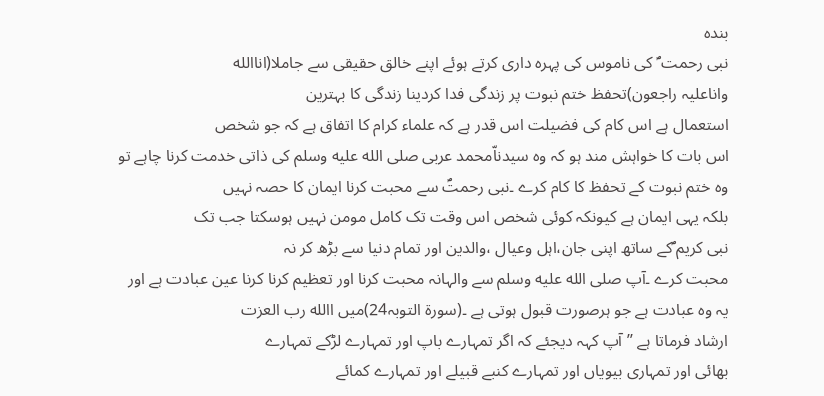بندہ
نبی رحمت ؐ کی ناموس کی پہرہ داری کرتے ہوئے اپنے خالق حقیقی سے جاملا(اناالله
واناعلیہ راجعون)تحفظ ختم نبوت پر زندگی فدا کردینا زندگی کا بہترین
استعمال ہے اس کام کی فضیلت اس قدر ہے کہ علماء کرام کا اتفاق ہے کہ جو شخص
اس بات کا خواہش مند ہو کہ وہ سیدناّمحمد عربی صلى الله عليه وسلم کی ذاتی خدمت کرنا چاہے تو
وہ ختم نبوت کے تحفظ کا کام کرے ۔نبی رحمتؐ سے محبت کرنا ایمان کا حصہ نہیں
بلکہ یہی ایمان ہے کیونکہ کوئی شخص اس وقت تک کامل مومن نہیں ہوسکتا جب تک
نبی کریم ؐکے ساتھ اپنی جان،اہل وعیال ،والدین اور تمام دنیا سے بڑھ کر نہ
محبت کرے ۔آپ صلى الله عليه وسلم سے والہانہ محبت کرنا اور تعظیم کرنا کرنا عین عبادت ہے اور
یہ وہ عبادت ہے جو ہرصورت قبول ہوتی ہے ۔(سورۃ التوبہ24)میں االله رب العزت
ارشاد فرماتا ہے ’’آپ کہہ دیجئے کہ اگر تمہارے باپ اور تمہارے لڑکے تمہارے
بھائی اور تمہاری بیویاں اور تمہارے کنبے قبیلے اور تمہارے کمائے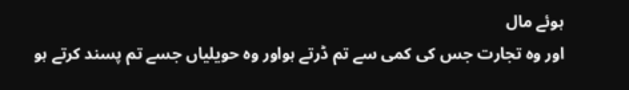ہوئے مال
اور وہ تجارت جس کی کمی سے تم ڈرتے ہواور وہ حویلیاں جسے تم پسند کرتے ہو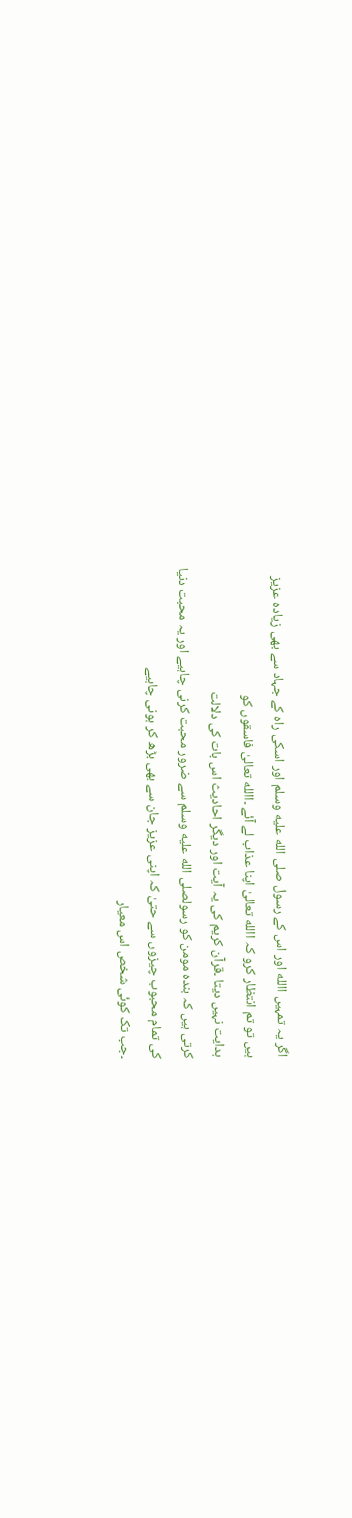اگر یہ تمہیں االله اور اس کے رسول صلى الله عليه وسلم اور اسکی راہ کے جہاد سے بھی زیادہ عزیز
ہیں تو تم انتظار کرو کہ االله تعالیٰ اپنا عذاب لے آئے ۔االله تعالیٰ فاسقوں کو
ہدایت نہیں دیتا ۔قرآن کریم کی یہ آیت اور دیگر احادیث اس بات کی دلالت
کرتی ہیں کہ بندہ مومن کو رسولصلى الله عليه وسلم سے ضرور محبت کرنی چاہیے اور یہ محبت دنیا
کی تمام محبوب چیزوں سے حتیٰ کہ اپنی عزیز جان سے بھی بڑھ کر ہونی چاہیے
۔جب تک کوئی شخص اس معیار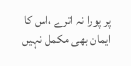پر پورا نہ اترے ،اس کا ایمان بھی مکمل نہیں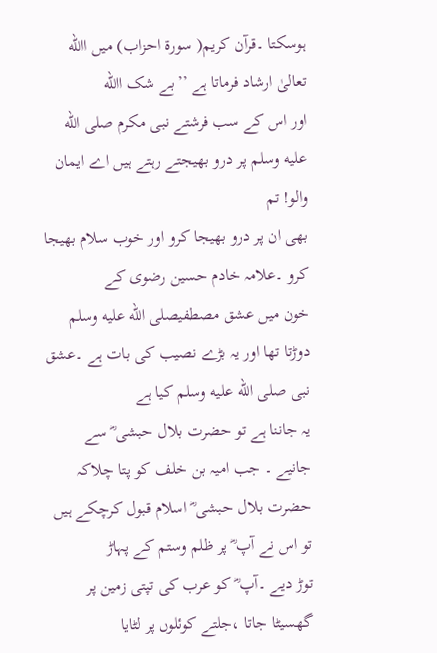ہوسکتا ۔قرآن کریم( سورۃ احزاب) میں االله تعالیٰ ارشاد فرماتا ہے ’’بے شک االله
اور اس کے سب فرشتے نبی مکرم صلى الله عليه وسلم پر درو بھیجتے رہتے ہیں اے ایمان والو! تم
بھی ان پر درو بھیجا کرو اور خوب سلام بھیجا کرو ۔علامہ خادم حسین رضوی کے
خون میں عشق مصطفیصلى الله عليه وسلم دوڑتا تھا اور یہ بڑے نصیب کی بات ہے ۔عشق نبی صلى الله عليه وسلم کیا ہے
یہ جاننا ہے تو حضرت بلال حبشی ؓ سے جانیے ۔ جب امیہ بن خلف کو پتا چلاکہ
حضرت بلال حبشی ؓ اسلام قبول کرچکے ہیں تو اس نے آپ ؓ پر ظلم وستم کے پہاڑ
توڑ دیے ۔آپ ؓ کو عرب کی تپتی زمین پر گھسیٹا جاتا ،جلتے کوئلوں پر لٹایا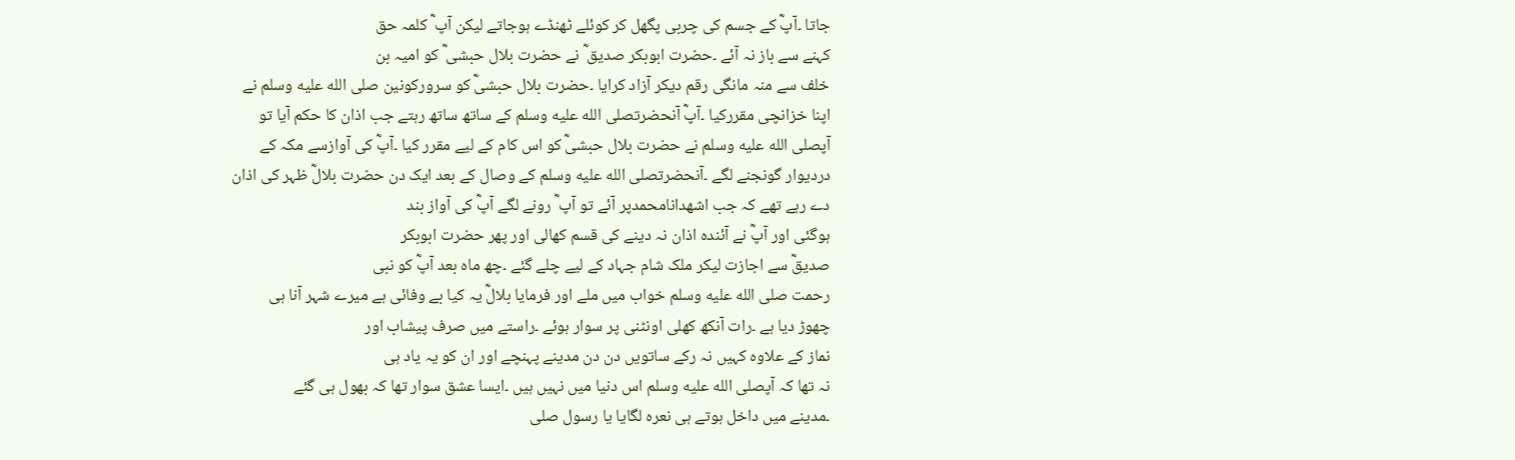جاتا ۔آپؓ کے جسم کی چربی پگھل کر کوئلے ٹھنڈے ہوجاتے لیکن آپ ؓ کلمہ حق
کہنے سے باز نہ آئے ۔حضرت ابوبکر صدیق ؓ نے حضرت بلال حبشی ؓ کو امیہ بن
خلف سے منہ مانگی رقم دیکر آزاد کرایا ۔حضرت بلال حبشیؓ کو سرورکونین صلى الله عليه وسلم نے
اپنا خزانچی مقررکیا ۔آپؓ آنحضرتصلى الله عليه وسلم کے ساتھ ساتھ رہتے جب اذان کا حکم آیا تو
آپصلى الله عليه وسلم نے حضرت بلال حبشیؓ کو اس کام کے لیے مقرر کیا ۔آپؓ کی آوازسے مکہ کے
دردیوار گونجنے لگے ۔آنحضرتصلى الله عليه وسلم کے وصال کے بعد ایک دن حضرت بلالؓ ظہر کی اذان
دے رہے تھے کہ جب اشھدانامحمدپر آئے تو آپ ؓ رونے لگے آپؓ کی آواز بند
ہوگئی اور آپؓ نے آئندہ اذان نہ دینے کی قسم کھالی اور پھر حضرت ابوبکر
صدیقؓ سے اجازت لیکر ملک شام جہاد کے لیے چلے گئے ۔چھ ماہ بعد آپؓ کو نبی
رحمت صلى الله عليه وسلم خواب میں ملے اور فرمایا بلالؓ یہ کیا بے وفائی ہے میرے شہر آنا ہی
چھوڑ دیا ہے ۔رات آنکھ کھلی اونٹنی پر سوار ہوئے ۔راستے میں صرف پیشاب اور
نماز کے علاوہ کہیں نہ رکے ساتویں دن دن مدینے پہنچے اور ان کو یہ یاد ہی
نہ تھا کہ آپصلى الله عليه وسلم اس دنیا میں نہیں ہیں ۔ایسا عشق سوار تھا کہ بھول ہی گئے
۔مدینے میں داخل ہوتے ہی نعرہ لگایا یا رسول صلى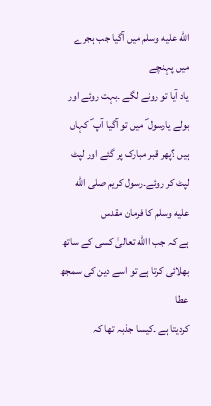الله عليه وسلم میں آگیا جب ہجرے میں پہنچے
یاد آیا تو رونے لگے ۔بہت روئے اور بولے یارسول ؐ میں تو آگیا آپ ؐ کہاں
ہیں ؟پھر قبر مبارک پر گئے اور لپٹ لپٹ کر روئے۔رسول کریم صلى الله عليه وسلم کا فرمان مقدس
ہے کہ جب االله تعالیٰ کسی کے ساتھ بھلائی کرتا ہے تو اسے دین کی سمجھ عطا
کردیتا ہے ۔کیسا جذبہ تھا کہ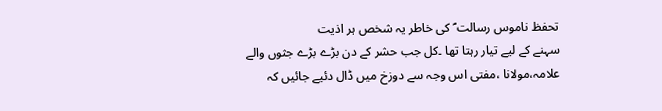تحفظ ناموس رسالت ؐ کی خاطر یہ شخص ہر اذیت
سہنے کے لیے تیار رہتا تھا ۔کل جب حشر کے دن بڑے بڑے جثوں والے
علامہ،مولانا ،مفتی اس وجہ سے دوزخ میں ڈال دئیے جائیں کہ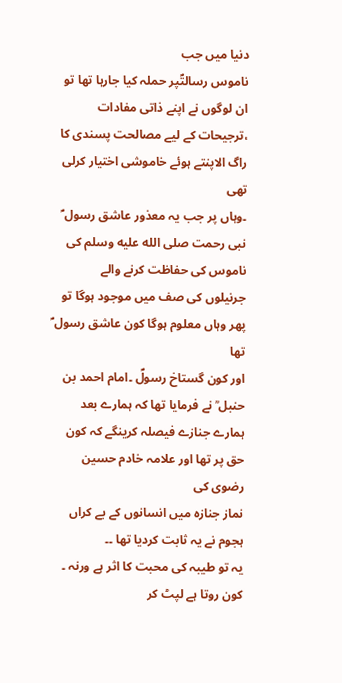دنیا میں جب
ناموس رسالتؐپر حملہ کیا جارہا تھا تو ان لوگوں نے اپنے ذاتی مفادات
،ترجیحات کے لیے مصالحت پسندی کا راگ الاپنتے ہوئے خاموشی اختیار کرلی تھی
۔وہاں پر جب یہ معذور عاشق رسول ؐ نبی رحمت صلى الله عليه وسلم کی ناموس کی حفاظت کرنے والے
جرنیلوں کی صف میں موجود ہوگا تو پھر وہاں معلوم ہوگا کون عاشق رسول ؐ تھا
اور کون گستاخ رسولؐ ۔امام احمد بن حنبل ؒ نے فرمایا تھا کہ ہمارے بعد
ہمارے جنازے فیصلہ کرینگے کہ کون حق پر تھا اور علامہ خادم حسین رضوی کی
نماز جنازہ میں انسانوں کے بے کراں ہجوم نے یہ ثابت کردیا تھا ۔۔
یہ تو طیبہ کی محبت کا اثر ہے ورنہ ۔ کون روتا ہے لپٹ کر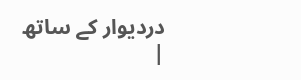دردیوار کے ساتھ
|